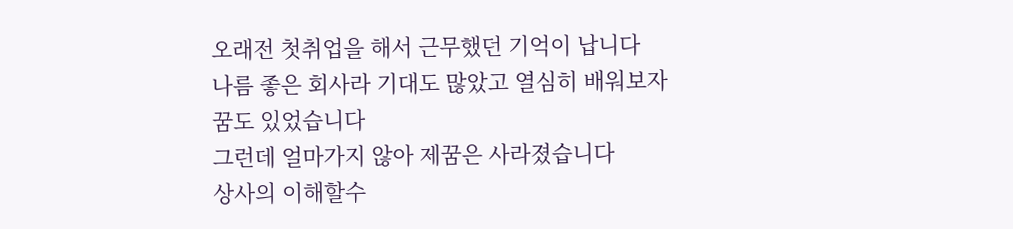오래전 첫취업을 해서 근무했던 기억이 납니다
나름 좋은 회사라 기대도 많았고 열심히 배워보자 꿈도 있었습니다
그런데 얼마가지 않아 제꿈은 사라졌습니다
상사의 이해할수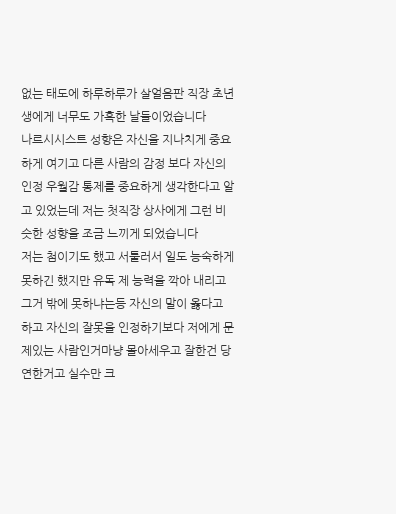없는 태도에 하루하루가 살얼음판 직장 초년생에게 너무도 가혹한 날들이었습니다
나르시시스트 성향은 자신을 지나치게 중요하게 여기고 다른 사람의 감정 보다 자신의 인정 우월감 통제를 중요하게 생각한다고 알고 있었는데 저는 첫직장 상사에게 그런 비슷한 성향을 조금 느끼게 되었습니다
저는 첨이기도 했고 서툴러서 일도 능숙하게 못하긴 했지만 유독 제 능력을 깍아 내리고 그거 밖에 못하냐는등 자신의 말이 옳다고 하고 자신의 잘못을 인정하기보다 저에게 문제있는 사람인거마냥 몰아세우고 잘한건 당연한거고 실수만 크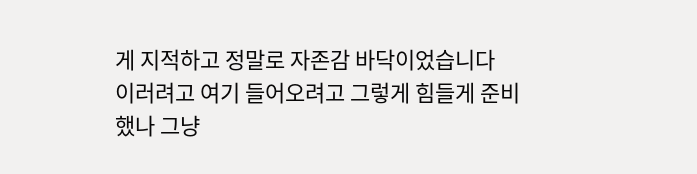게 지적하고 정말로 자존감 바닥이었습니다
이러려고 여기 들어오려고 그렇게 힘들게 준비했나 그냥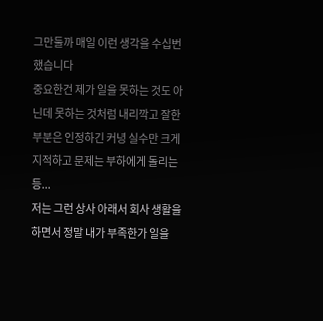그만둘까 매일 이런 생각을 수십번 했습니다
중요한건 제가 일을 못하는 것도 아닌데 못하는 것처럼 내리깍고 잘한부분은 인정하긴 커녕 실수만 크게 지적하고 문제는 부하에게 돌리는 등...
저는 그런 상사 아래서 회사 생활을 하면서 정말 내가 부족한가 일을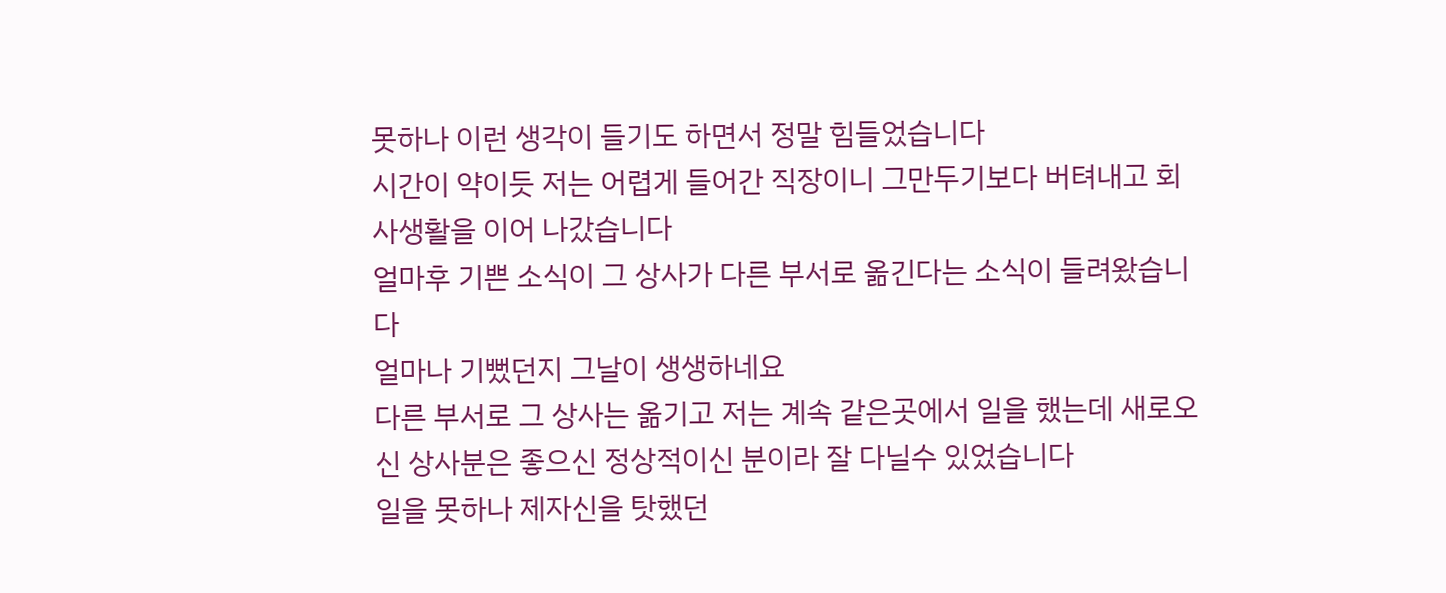못하나 이런 생각이 들기도 하면서 정말 힘들었습니다
시간이 약이듯 저는 어렵게 들어간 직장이니 그만두기보다 버텨내고 회사생활을 이어 나갔습니다
얼마후 기쁜 소식이 그 상사가 다른 부서로 옮긴다는 소식이 들려왔습니다
얼마나 기뻤던지 그날이 생생하네요
다른 부서로 그 상사는 옮기고 저는 계속 같은곳에서 일을 했는데 새로오신 상사분은 좋으신 정상적이신 분이라 잘 다닐수 있었습니다
일을 못하나 제자신을 탓했던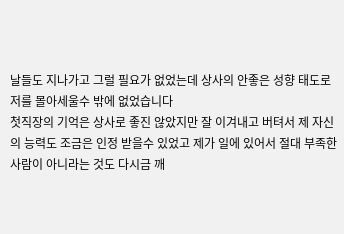날들도 지나가고 그럴 필요가 없었는데 상사의 안좋은 성향 태도로 저를 몰아세울수 밖에 없었습니다
첫직장의 기억은 상사로 좋진 않았지만 잘 이겨내고 버텨서 제 자신의 능력도 조금은 인정 받을수 있었고 제가 일에 있어서 절대 부족한 사람이 아니라는 것도 다시금 깨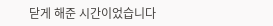닫게 해준 시간이었습니다